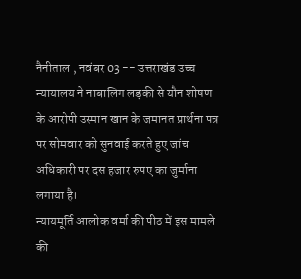नैनीताल , नवंबर 03 -- उत्तराखंड उच्च न्यायालय ने नाबालिग लड़की से यौन शोषण के आरोपी उस्मान खान के जमानत प्रार्थना पत्र पर सोमवार को सुनवाई करते हुए जांच अधिकारी पर दस हजार रुपए का जुर्माना लगाया है।
न्यायमूर्ति आलोक वर्मा की पीठ में इस मामले की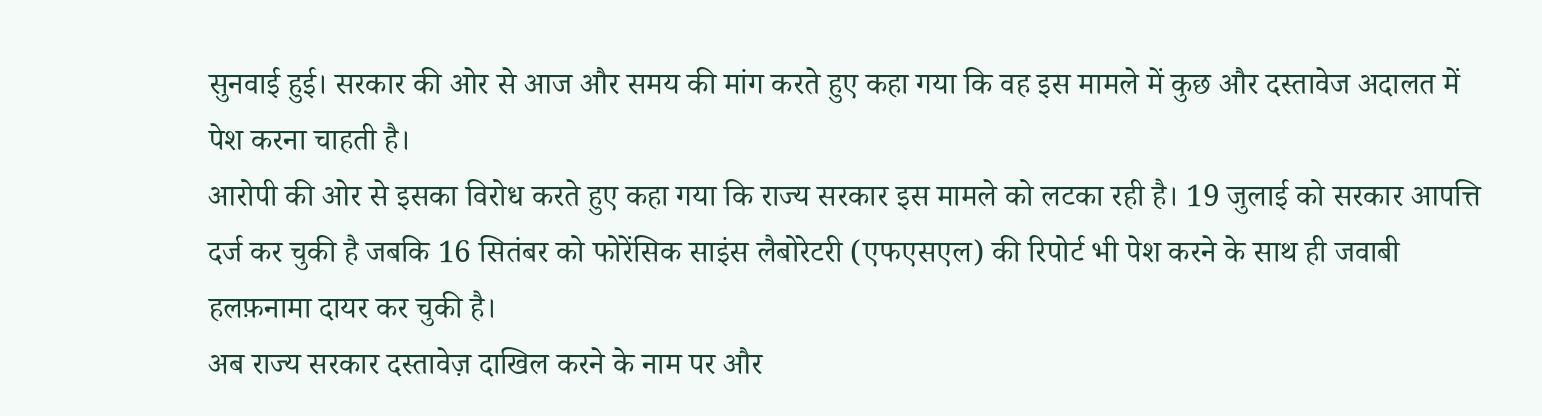सुनवाई हुई। सरकार की ओर से आज और समय की मांग करते हुए कहा गया कि वह इस मामले में कुछ और दस्तावेज अदालत में पेश करना चाहती है।
आरोपी की ओर से इसका विरोध करते हुए कहा गया कि राज्य सरकार इस मामले को लटका रही है। 19 जुलाई को सरकार आपत्ति दर्ज कर चुकी है जबकि 16 सितंबर को फोरेंसिक साइंस लैबोरेटरी (एफएसएल) की रिपोर्ट भी पेश करने के साथ ही जवाबी हलफ़नामा दायर कर चुकी है।
अब राज्य सरकार दस्तावेज़ दाखिल करने के नाम पर और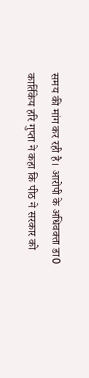समय की मांग कर रही है। आरोपी के अधिवक्ता डा0 कार्तिकेय हरि गुप्ता ने कहा कि पीठ ने सरकार को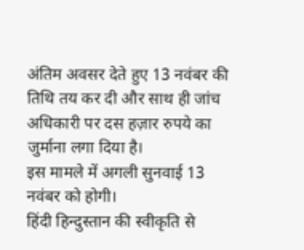अंतिम अवसर देते हुए 13 नवंबर की तिथि तय कर दी और साथ ही जांच अधिकारी पर दस हज़ार रुपये का जुर्माना लगा दिया है।
इस मामले में अगली सुनवाई 13 नवंबर को होगी।
हिंदी हिन्दुस्तान की स्वीकृति से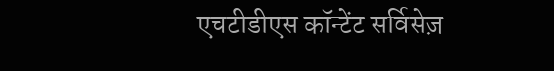एचटीडीएस कॉन्टेंट सर्विसेज़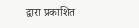द्वारा प्रकाशित